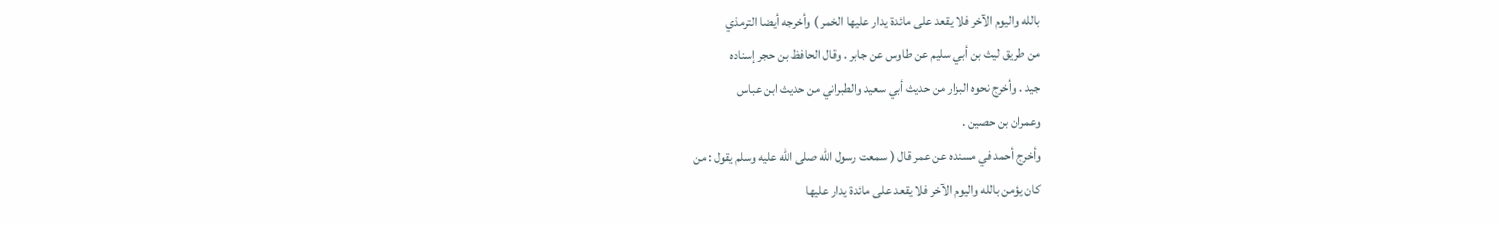بالله واليوم الآخر فلا يقعد على مائدة يدار عليها الخمر ) وأخرجه أيضا الترمذي
من طريق ليث بن أبي سليم عن طاوس عن جابر . وقال الحافظ بن حجر إسناده
جيد . وأخرج نحوه البزار من حديث أبي سعيد والطبراني من حديث ابن عباس
وعمران بن حصين .
وأخرج أحمد في مسنده عن عمر قال ( سمعت رسول الله صلى الله عليه وسلم يقول : من
كان يؤمن بالله واليوم الآخر فلا يقعد على مائدة يدار عليها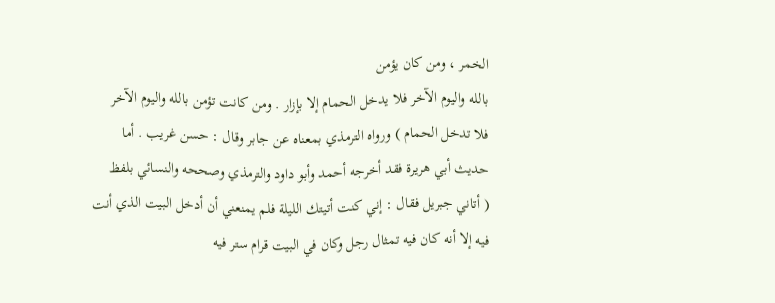الخمر ، ومن كان يؤمن
بالله واليوم الآخر فلا يدخل الحمام إلا بإزار . ومن كانت تؤمن بالله واليوم الآخر
فلا تدخل الحمام ) ورواه الترمذي بمعناه عن جابر وقال : حسن غريب . أما
حديث أبي هريرة فقد أخرجه أحمد وأبو داود والترمذي وصححه والنسائي بلفظ
( أتاني جبريل فقال : إني كنت أتيتك الليلة فلم يمنعني أن أدخل البيت الذي أنت
فيه إلا أنه كان فيه تمثال رجل وكان في البيت قرام ستر فيه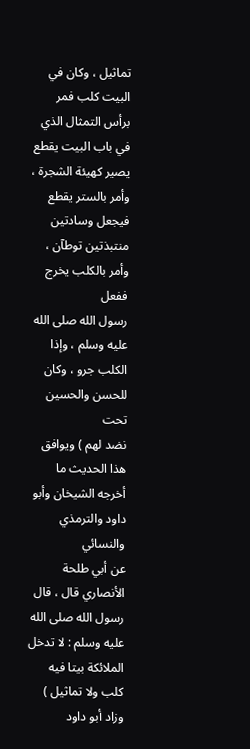تماثيل ، وكان في
البيت كلب فمر برأس التمثال الذي في باب البيت يقطع يصير كهيئة الشجرة ،
وأمر بالستر يقطع فيجعل وسادتين منتبذتين توطآن ، وأمر بالكلب يخرج ففعل
رسول الله صلى الله عليه وسلم ، وإذا الكلب جرو ، وكان للحسن والحسين تحت
نضد لهم ) ويوافق هذا الحديث ما أخرجه الشيخان وأبو داود والترمذي والنسائي
عن أبي طلحة الأنصاري قال ، قال رسول الله صلى الله عليه وسلم : لا تدخل
الملائكة بيتا فيه كلب ولا تماثيل ) وزاد أبو داود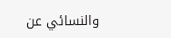والنسائي عن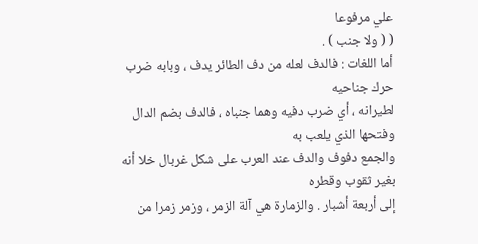علي مرفوعا
( ( ولا جنب ) .
أما اللغات : فالدف لعله من دف الطائر يدف ، وبابه ضرب حرك جناحيه
لطيرانه ، أي ضرب دفيه وهما جنباه ، فالدف بضم الدال وفتحها الذي يلعب به
والجمع دفوف والدف عند العرب على شكل غربال خلا أنه بغير ثقوب وقطره
إلى أربعة أشبار . والزمارة هي آلة الزمر ، وزمر زمرا من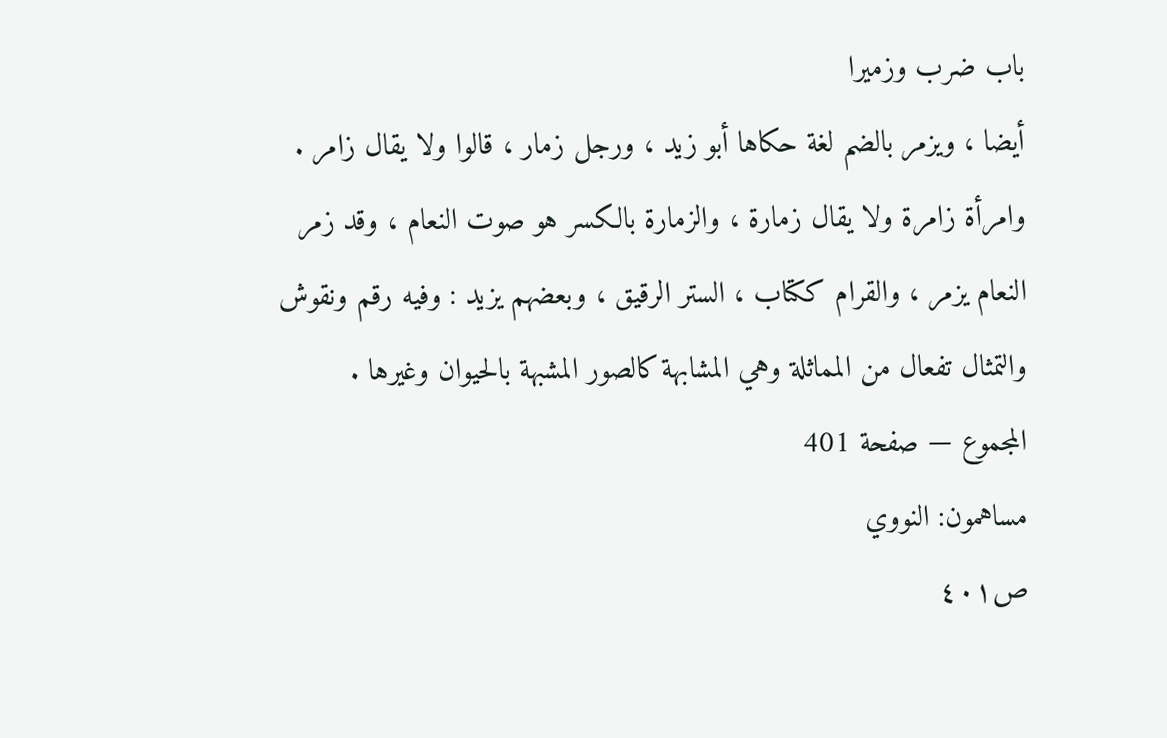باب ضرب وزميرا
أيضا ، ويزمر بالضم لغة حكاها أبو زيد ، ورجل زمار ، قالوا ولا يقال زامر .
وامرأة زامرة ولا يقال زمارة ، والزمارة بالكسر هو صوت النعام ، وقد زمر
النعام يزمر ، والقرام ككتاب ، الستر الرقيق ، وبعضهم يزيد : وفيه رقم ونقوش
والتمثال تفعال من المماثلة وهي المشابهة كالصور المشبهة بالحيوان وغيرها .
المجموع — صفحة 401
مساهمون: النووي
ص٤٠١